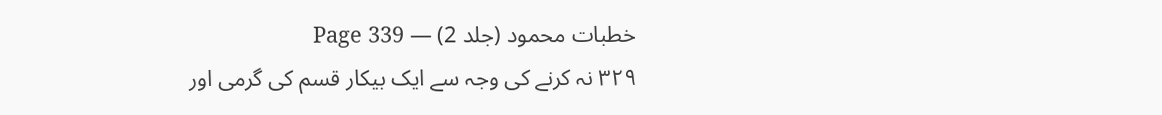خطبات محمود (جلد 2) — Page 339
۳۲۹ نہ کرنے کی وجہ سے ایک بیکار قسم کی گرمی اور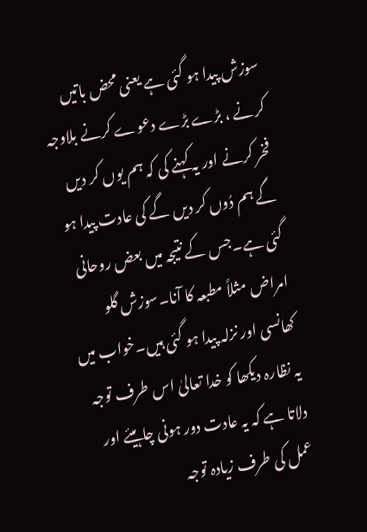سوزش پیدا ہو گئی ہے یعنی محض باتیں کرنے ، بڑے بڑے دعوے کرنے بلاوجہ فخر کرنے اور یہ کہنے کی کہ ہم یوں کر دیں گے ہم دُوں کر دیں گے کی عادت پیدا ہو گئی ہے۔جس کے نتیجہ میں بعض روحانی امراض مثلاً مطبعہ کا آنا۔سوزش گلو کھانسی اور نزلہ پیدا ہو گئی ہیں۔خواب میں یہ نظارہ دیکھا کو خدا تعالیٰ اس طرف توجہ دلاتا ہے کہ یہ عادت دور ہونی چاہیئے اور عمل کی طرف زیادہ توجہ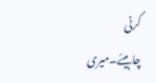کرنی چاہیئے۔میری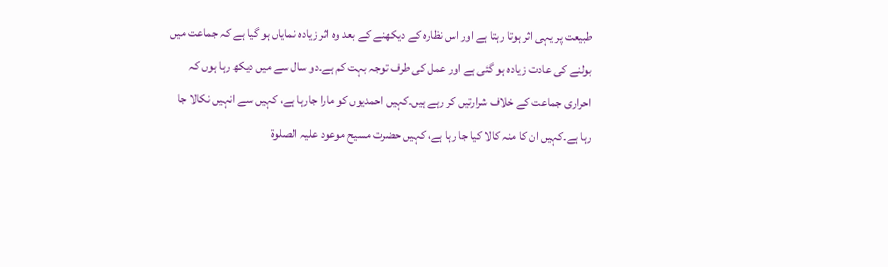طبیعت پر یہی اثر ہوتا رہتا ہے اور اس نظارہ کے دیکھنے کے بعد وہ اثر زیادہ نمایاں ہو گیا ہے کہ جماعت میں بولنے کی عادت زیادہ ہو گئی ہے اور عمل کی طرف توجہ بہت کم ہے۔دو سال سے میں دیکھ رہا ہوں کہ احراری جماعت کے خلاف شرارتیں کر رہے ہیں۔کہیں احمدیوں کو مارا جارہا ہے، کہیں سے انہیں نکالا جا رہا ہے۔کہیں ان کا منہ کالا کیا جا رہا ہے، کہیں حضرت مسیح موعود علیہ الصلوۃ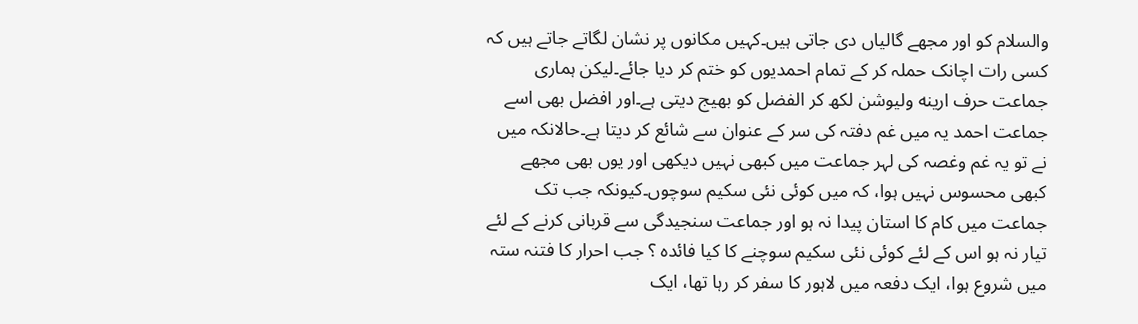والسلام کو اور مجھے گالیاں دی جاتی ہیں۔کہیں مکانوں پر نشان لگاتے جاتے ہیں کہ کسی رات اچانک حملہ کر کے تمام احمدیوں کو ختم کر دیا جائے۔لیکن ہماری جماعت حرف ارینه ولیوشن لکھ کر الفضل کو بھیج دیتی ہے۔اور افضل بھی اسے جماعت احمد یہ میں غم دفتہ کی سر کے عنوان سے شائع کر دیتا ہے۔حالانکہ میں نے تو یہ غم وغصہ کی لہر جماعت میں کبھی نہیں دیکھی اور یوں بھی مجھے کبھی محسوس نہیں ہوا، کہ میں کوئی نئی سکیم سوچوں۔کیونکہ جب تک جماعت میں کام کا استان پیدا نہ ہو اور جماعت سنجیدگی سے قربانی کرنے کے لئے تیار نہ ہو اس کے لئے کوئی نئی سکیم سوچنے کا کیا فائدہ ؟ جب احرار کا فتنہ ستہ میں شروع ہوا، ایک دفعہ میں لاہور کا سفر کر رہا تھا، ایک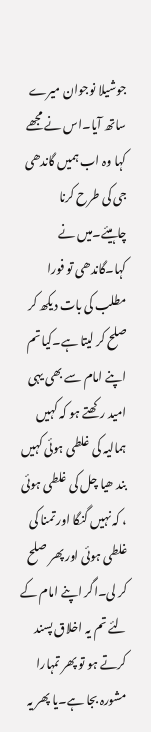جوشیلا نوجوان میرے ساتھ آیا۔اس نے مجھے کہا وہ اب ہمیں گاندھی جی کی طرح کرنا چاہیئے۔میں نے کہا۔گاندھی تو فورا مطلب کی بات دیکھ کر صلح کر لیتا ہے۔کیا تم اپنے امام سے بھی یہی امید رکھتے ہو کہ کہیں ہمالیہ کی غلطی ہوئی کہیں بند ھیا چل کی غلطی ہوئی ، کہ نہیں گنگا اور تمنا کی غلطی ہوئی اور پھر صلح کر لی۔اگر اپنے امام کے لئے تم یہ اخلاق پسند کرتے ہو تو پھر تمہارا مشورہ بجا ہے۔یا پھر یہ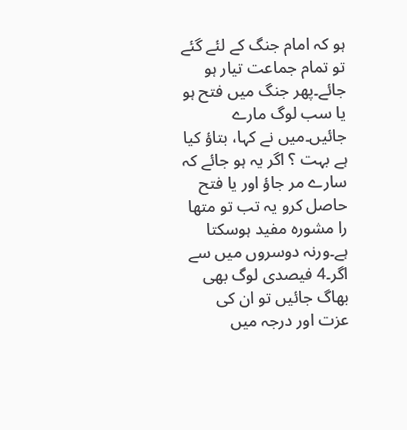ہو کہ امام جنگ کے لئے گئے تو تمام جماعت تیار ہو جائے۔پھر جنگ میں فتح ہو یا سب لوگ مارے جائیں۔میں نے کہا، بتاؤ کیا ہے بہت ؟ اگر یہ ہو جائے کہ سارے مر جاؤ اور یا فتح حاصل کرو یہ تب تو متها را مشورہ مفید ہوسکتا ہے۔ورنہ دوسروں میں سے اگر۔4 فیصدی لوگ بھی بھاگ جائیں تو ان کی عزت اور درجہ میں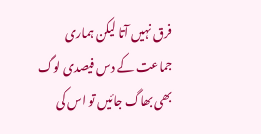فرق نہیں آتا لیکن ہماری جماعت کے دس فیصدی لوگ بھی بھاگ جائیں تو اس کی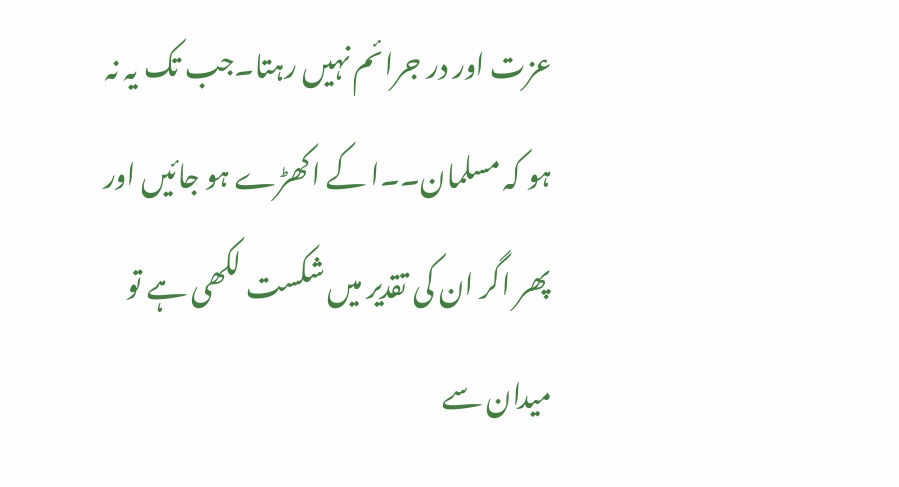عزت اور در جرائم نہیں رہتا۔جب تک یہ نہ ہو کہ مسلمان۔۔ا کے اکھڑے ہو جائیں اور پھر اگر ان کی تقدیر میں شکست لکھی ہے تو میدان سے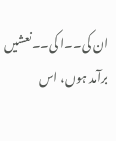ان کی۔۔ا کی۔۔نعشیں برآمد ہوں، اس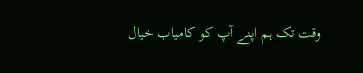وقت تک ہم اپنے آپ کو کامیاب خیال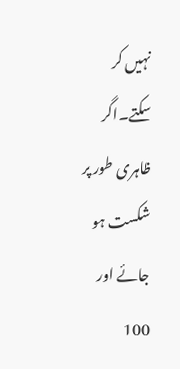نہیں کر سکتے۔اگر ظاہری طور پر شکست ہو جائے اور 100